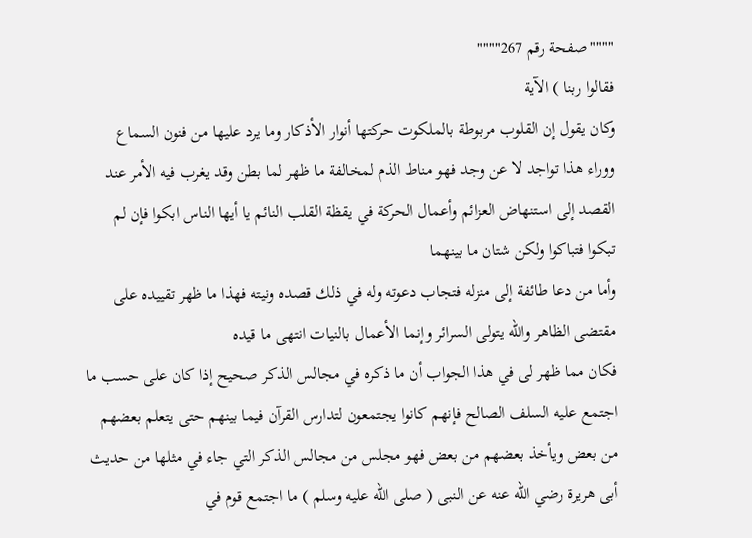""""صفحة رقم 267""""
فقالوا ربنا ) الآية
وكان يقول إن القلوب مربوطة بالملكوت حركتها أنوار الأذكار وما يرد عليها من فنون السماع
ووراء هذا تواجد لا عن وجد فهو مناط الذم لمخالفة ما ظهر لما بطن وقد يغرب فيه الأمر عند القصد إلى استنهاض العزائم وأعمال الحركة في يقظة القلب النائم يا أيها الناس ابكوا فإن لم تبكوا فتباكوا ولكن شتان ما بينهما
وأما من دعا طائفة إلى منزله فتجاب دعوته وله في ذلك قصده ونيته فهذا ما ظهر تقييده على مقتضى الظاهر والله يتولى السرائر وإنما الأعمال بالنيات انتهى ما قيده
فكان مما ظهر لى في هذا الجواب أن ما ذكره في مجالس الذكر صحيح إذا كان على حسب ما اجتمع عليه السلف الصالح فإنهم كانوا يجتمعون لتدارس القرآن فيما بينهم حتى يتعلم بعضهم من بعض ويأخذ بعضهم من بعض فهو مجلس من مجالس الذكر التي جاء في مثلها من حديث أبى هريرة رضي الله عنه عن النبى ( صلى الله عليه وسلم ) ما اجتمع قوم في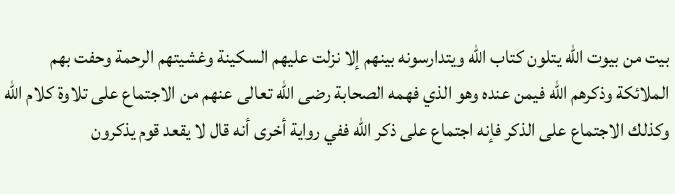بيت من بيوت الله يتلون كتاب الله ويتدارسونه بينهم إلا نزلت عليهم السكينة وغشيتهم الرحمة وحفت بهم الملائكة وذكرهم الله فيمن عنده وهو الذي فهمه الصحابة رضى الله تعالى عنهم من الاجتماع على تلاوة كلام الله
وكذلك الاجتماع على الذكر فإنه اجتماع على ذكر الله ففي رواية أخرى أنه قال لا يقعد قوم يذكرون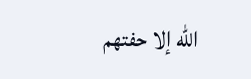الله إلا حفتهم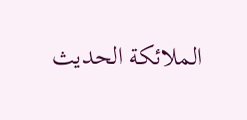الملائكة الحديث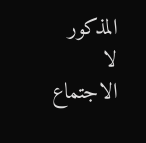المذكور
لا الاجتماع